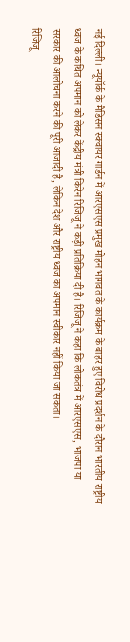नई दिल्ली। न्यूयॉर्क के मैडिसन स्क्वायर गार्डन में आरएसएस प्रमुख मोहन भागवत के कार्यक्रम के बाहर हुए विरोध प्रदर्शन के दौरान भारतीय राष्ट्रीय ध्वज के कथित अपमान को लेकर केंद्रीय मंत्री किरेन रिजिजू ने कड़ी प्रतिक्रिया दी है। रिजिजू ने कहा कि लोकतंत्र में आरएसएस, भाजपा या सरकार की आलोचना करने की पूरी आजादी है, लेकिन देश और राष्ट्रीय ध्वज का अपमान स्वीकार नहीं किया जा सकता।
रिजिजू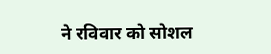ने रविवार को सोशल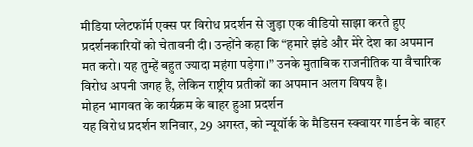मीडिया प्लेटफॉर्म एक्स पर विरोध प्रदर्शन से जुड़ा एक वीडियो साझा करते हुए प्रदर्शनकारियों को चेतावनी दी। उन्होंने कहा कि “हमारे झंडे और मेरे देश का अपमान मत करो। यह तुम्हें बहुत ज्यादा महंगा पड़ेगा।” उनके मुताबिक राजनीतिक या वैचारिक विरोध अपनी जगह है, लेकिन राष्ट्रीय प्रतीकों का अपमान अलग विषय है।
मोहन भागवत के कार्यक्रम के बाहर हुआ प्रदर्शन
यह विरोध प्रदर्शन शनिवार, 29 अगस्त, को न्यूयॉर्क के मैडिसन स्क्वायर गार्डन के बाहर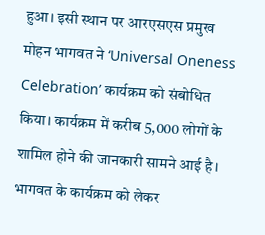हुआ। इसी स्थान पर आरएसएस प्रमुख मोहन भागवत ने ‘Universal Oneness Celebration’ कार्यक्रम को संबोधित किया। कार्यक्रम में करीब 5,000 लोगों के शामिल होने की जानकारी सामने आई है।
भागवत के कार्यक्रम को लेकर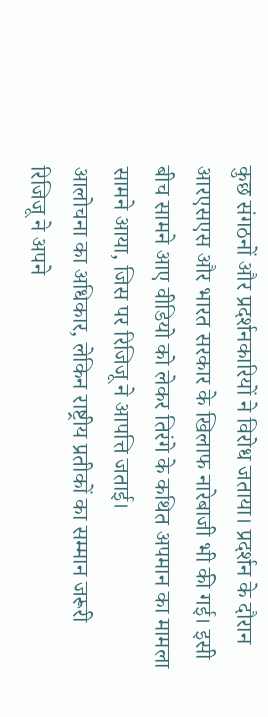कुछ संगठनों और प्रदर्शनकारियों ने विरोध जताया। प्रदर्शन के दौरान आरएसएस और भारत सरकार के खिलाफ नारेबाजी भी की गई। इसी बीच सामने आए वीडियो को लेकर तिरंगे के कथित अपमान का मामला सामने आया, जिस पर रिजिजू ने आपत्ति जताई।
आलोचना का अधिकार, लेकिन राष्ट्रीय प्रतीकों का सम्मान जरूरी
रिजिजू ने अपने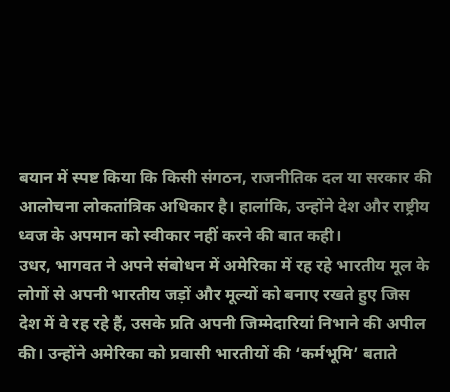बयान में स्पष्ट किया कि किसी संगठन, राजनीतिक दल या सरकार की आलोचना लोकतांत्रिक अधिकार है। हालांकि, उन्होंने देश और राष्ट्रीय ध्वज के अपमान को स्वीकार नहीं करने की बात कही।
उधर, भागवत ने अपने संबोधन में अमेरिका में रह रहे भारतीय मूल के लोगों से अपनी भारतीय जड़ों और मूल्यों को बनाए रखते हुए जिस देश में वे रह रहे हैं, उसके प्रति अपनी जिम्मेदारियां निभाने की अपील की। उन्होंने अमेरिका को प्रवासी भारतीयों की ‘कर्मभूमि’ बताते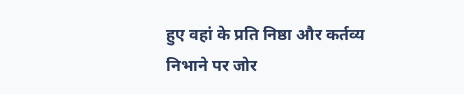हुए वहां के प्रति निष्ठा और कर्तव्य निभाने पर जोर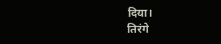दिया।
तिरंगे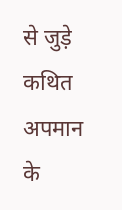से जुड़े कथित अपमान के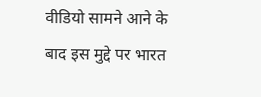वीडियो सामने आने के बाद इस मुद्दे पर भारत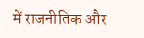में राजनीतिक और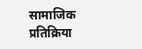सामाजिक प्रतिक्रिया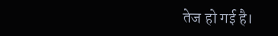तेज हो गई है।